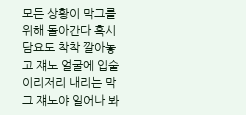모든 상황이 막그를 위해 돌아간다 혹시 담요도 착착 깔아놓고 쟤노 얼굴에 입술 이리저리 내리는 막그 쟤노야 일어나 봐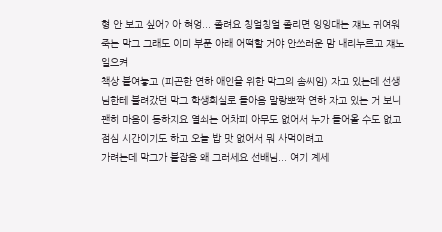형 안 보고 싶어? 아 혀엉... 졸려요 칭얼칭얼 졸리면 잉잉대는 쟤노 귀여워 죽는 막그 그래도 이미 부푼 아래 어떡할 거야 안쓰러운 맘 내리누르고 쟤노 일으켜
책상 붙여놓고 (피곤한 연하 애인을 위한 막그의 솜씨임) 자고 있는데 선생님한테 불려갔던 막그 학생회실로 돌아옴 말랑뽀짝 연하 자고 있는 거 보니 괜히 마음이 동하지요 열쇠는 어차피 아무도 없어서 누가 들어올 수도 없고 점심 시간이기도 하고 오늘 밥 맛 없어서 뭐 사먹이려고
가려는데 막그가 붙잡음 왜 그러세요 선배님... 여기 계세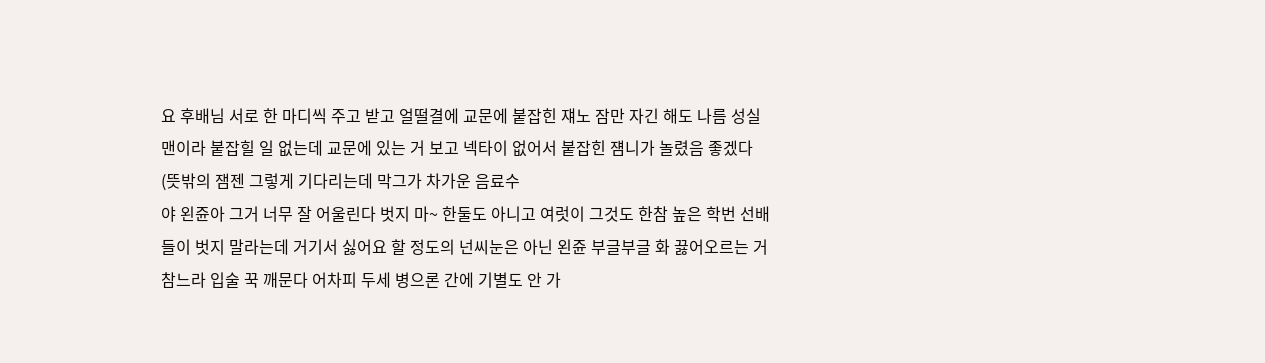요 후배님 서로 한 마디씩 주고 받고 얼떨결에 교문에 붙잡힌 쟤노 잠만 자긴 해도 나름 성실맨이라 붙잡힐 일 없는데 교문에 있는 거 보고 넥타이 없어서 붙잡힌 쟴니가 놀렸음 좋겠다 (뜻밖의 잼젠 그렇게 기다리는데 막그가 차가운 음료수
야 왼쥰아 그거 너무 잘 어울린다 벗지 마~ 한둘도 아니고 여럿이 그것도 한참 높은 학번 선배들이 벗지 말라는데 거기서 싫어요 할 정도의 넌씨눈은 아닌 왼쥰 부글부글 화 끓어오르는 거 참느라 입술 꾹 깨문다 어차피 두세 병으론 간에 기별도 안 가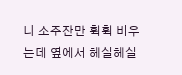니 소주잔만 휙휙 비우는데 옆에서 헤실헤실